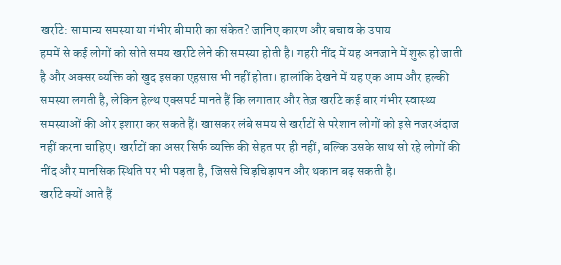खर्राटे: सामान्य समस्या या गंभीर बीमारी का संकेत? जानिए कारण और बचाव के उपाय
हममें से कई लोगों को सोते समय खर्राटे लेने की समस्या होती है। गहरी नींद में यह अनजाने में शुरू हो जाती है और अक्सर व्यक्ति को खुद इसका एहसास भी नहीं होता। हालांकि देखने में यह एक आम और हल्की समस्या लगती है, लेकिन हेल्थ एक्सपर्ट मानते हैं कि लगातार और तेज़ खर्राटे कई बार गंभीर स्वास्थ्य समस्याओं की ओर इशारा कर सकते हैं। खासकर लंबे समय से खर्राटों से परेशान लोगों को इसे नजरअंदाज नहीं करना चाहिए। खर्राटों का असर सिर्फ व्यक्ति की सेहत पर ही नहीं, बल्कि उसके साथ सो रहे लोगों की नींद और मानसिक स्थिति पर भी पड़ता है, जिससे चिड़चिड़ापन और थकान बढ़ सकती है।
खर्राटे क्यों आते हैं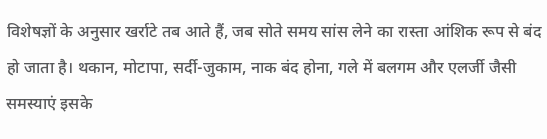विशेषज्ञों के अनुसार खर्राटे तब आते हैं, जब सोते समय सांस लेने का रास्ता आंशिक रूप से बंद हो जाता है। थकान, मोटापा, सर्दी-जुकाम, नाक बंद होना, गले में बलगम और एलर्जी जैसी समस्याएं इसके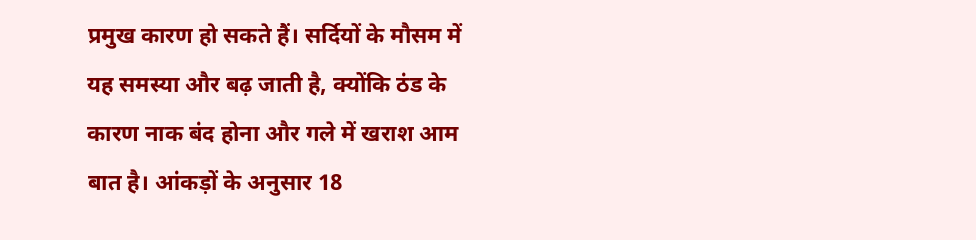प्रमुख कारण हो सकते हैं। सर्दियों के मौसम में यह समस्या और बढ़ जाती है, क्योंकि ठंड के कारण नाक बंद होना और गले में खराश आम बात है। आंकड़ों के अनुसार 18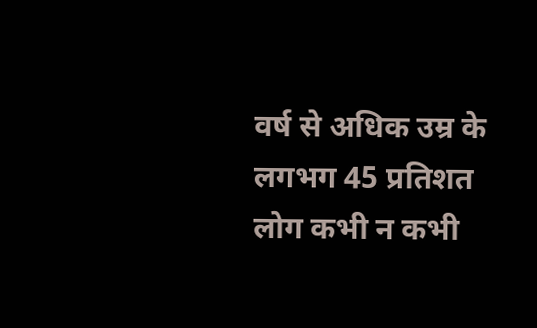वर्ष से अधिक उम्र के लगभग 45 प्रतिशत लोग कभी न कभी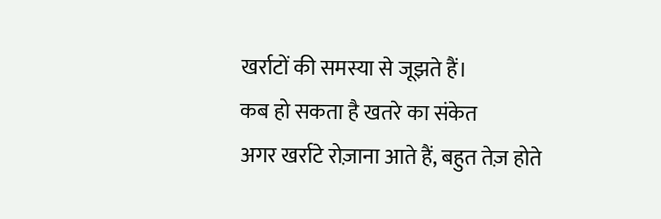खर्राटों की समस्या से जूझते हैं।
कब हो सकता है खतरे का संकेत
अगर खर्राटे रोज़ाना आते हैं, बहुत तेज़ होते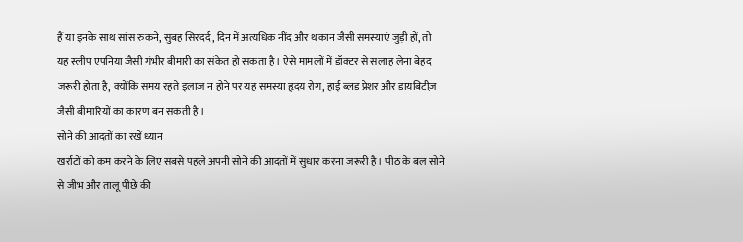हैं या इनके साथ सांस रुकने, सुबह सिरदर्द, दिन में अत्यधिक नींद और थकान जैसी समस्याएं जुड़ी हों, तो यह स्लीप एपनिया जैसी गंभीर बीमारी का संकेत हो सकता है। ऐसे मामलों में डॉक्टर से सलाह लेना बेहद जरूरी होता है, क्योंकि समय रहते इलाज न होने पर यह समस्या हृदय रोग, हाई ब्लड प्रेशर और डायबिटीज़ जैसी बीमारियों का कारण बन सकती है।
सोने की आदतों का रखें ध्यान
खर्राटों को कम करने के लिए सबसे पहले अपनी सोने की आदतों में सुधार करना जरूरी है। पीठ के बल सोने से जीभ और तालू पीछे की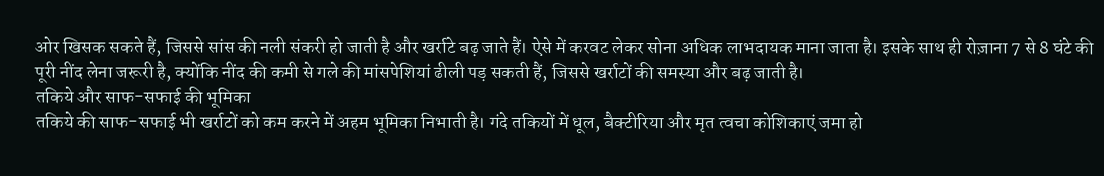ओर खिसक सकते हैं, जिससे सांस की नली संकरी हो जाती है और खर्राटे बढ़ जाते हैं। ऐसे में करवट लेकर सोना अधिक लाभदायक माना जाता है। इसके साथ ही रोज़ाना 7 से 8 घंटे की पूरी नींद लेना जरूरी है, क्योंकि नींद की कमी से गले की मांसपेशियां ढीली पड़ सकती हैं, जिससे खर्राटों की समस्या और बढ़ जाती है।
तकिये और साफ-सफाई की भूमिका
तकिये की साफ-सफाई भी खर्राटों को कम करने में अहम भूमिका निभाती है। गंदे तकियों में धूल, बैक्टीरिया और मृत त्वचा कोशिकाएं जमा हो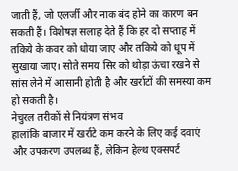जाती हैं, जो एलर्जी और नाक बंद होने का कारण बन सकती हैं। विशेषज्ञ सलाह देते हैं कि हर दो सप्ताह में तकिये के कवर को धोया जाए और तकिये को धूप में सुखाया जाए। सोते समय सिर को थोड़ा ऊंचा रखने से सांस लेने में आसानी होती है और खर्राटों की समस्या कम हो सकती है।
नेचुरल तरीकों से नियंत्रण संभव
हालांकि बाजार में खर्राटे कम करने के लिए कई दवाएं और उपकरण उपलब्ध हैं, लेकिन हेल्थ एक्सपर्ट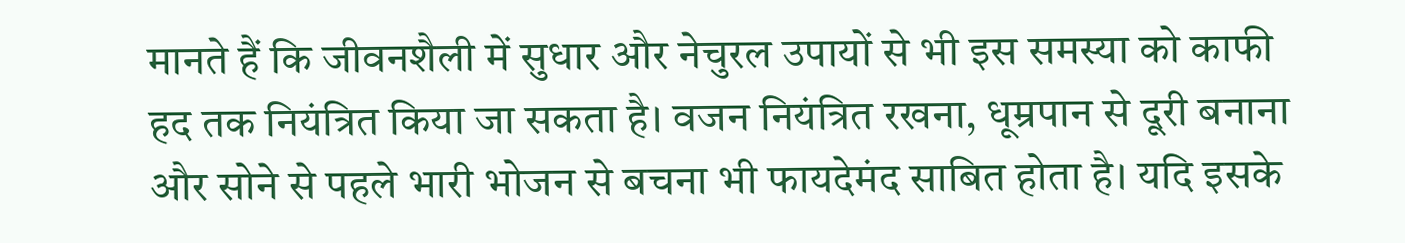मानते हैं कि जीवनशैली में सुधार और नेचुरल उपायों से भी इस समस्या को काफी हद तक नियंत्रित किया जा सकता है। वजन नियंत्रित रखना, धूम्रपान से दूरी बनाना और सोने से पहले भारी भोजन से बचना भी फायदेमंद साबित होता है। यदि इसके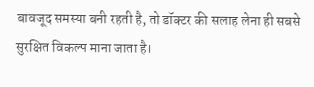बावजूद समस्या बनी रहती है, तो डॉक्टर की सलाह लेना ही सबसे सुरक्षित विकल्प माना जाता है।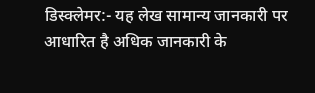डिस्क्लेमर:- यह लेख सामान्य जानकारी पर आधारित है अधिक जानकारी के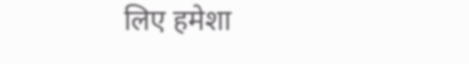लिए हमेशा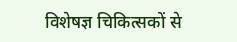विशेषज्ञ चिकित्सकों से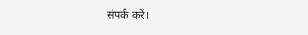संपर्क करें।